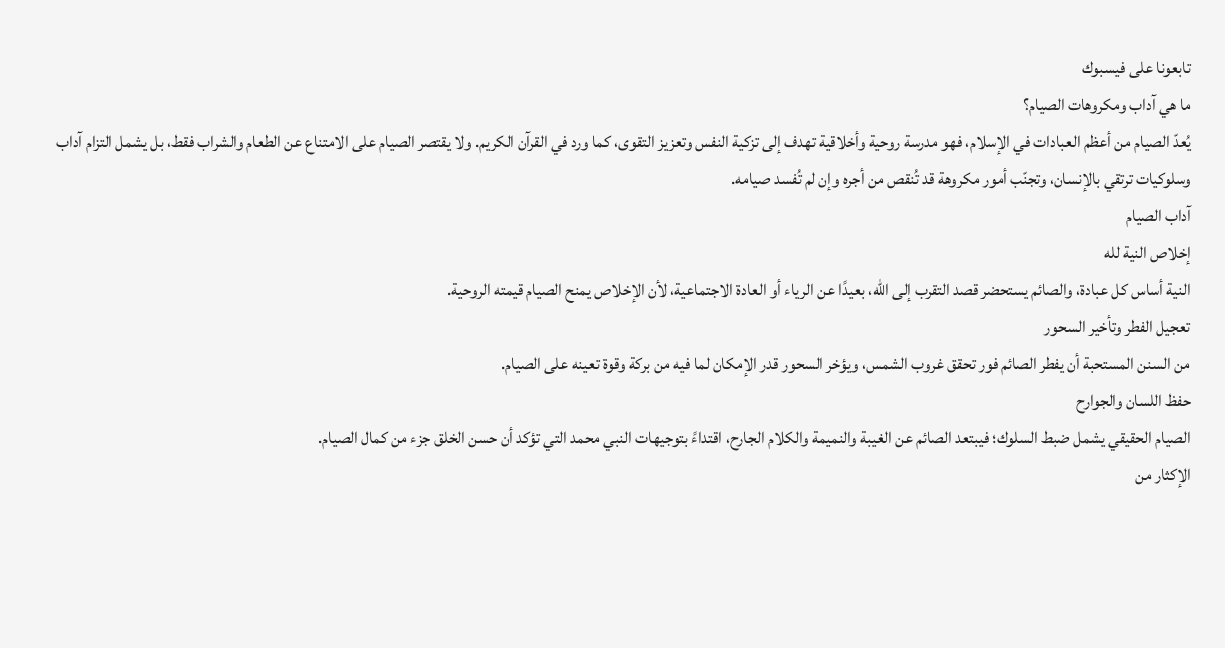تابعونا على فيسبوك
ما هي آداب ومكروهات الصيام؟
يُعدّ الصيام من أعظم العبادات في الإسلام، فهو مدرسة روحية وأخلاقية تهدف إلى تزكية النفس وتعزيز التقوى، كما ورد في القرآن الكريم. ولا يقتصر الصيام على الامتناع عن الطعام والشراب فقط، بل يشمل التزام آداب وسلوكيات ترتقي بالإنسان، وتجنّب أمور مكروهة قد تُنقص من أجره وإن لم تُفسد صيامه.
آداب الصيام
إخلاص النية لله
النية أساس كل عبادة، والصائم يستحضر قصد التقرب إلى الله، بعيدًا عن الرياء أو العادة الاجتماعية، لأن الإخلاص يمنح الصيام قيمته الروحية.
تعجيل الفطر وتأخير السحور
من السنن المستحبة أن يفطر الصائم فور تحقق غروب الشمس، ويؤخر السحور قدر الإمكان لما فيه من بركة وقوة تعينه على الصيام.
حفظ اللسان والجوارح
الصيام الحقيقي يشمل ضبط السلوك؛ فيبتعد الصائم عن الغيبة والنميمة والكلام الجارح، اقتداءً بتوجيهات النبي محمد التي تؤكد أن حسن الخلق جزء من كمال الصيام.
الإكثار من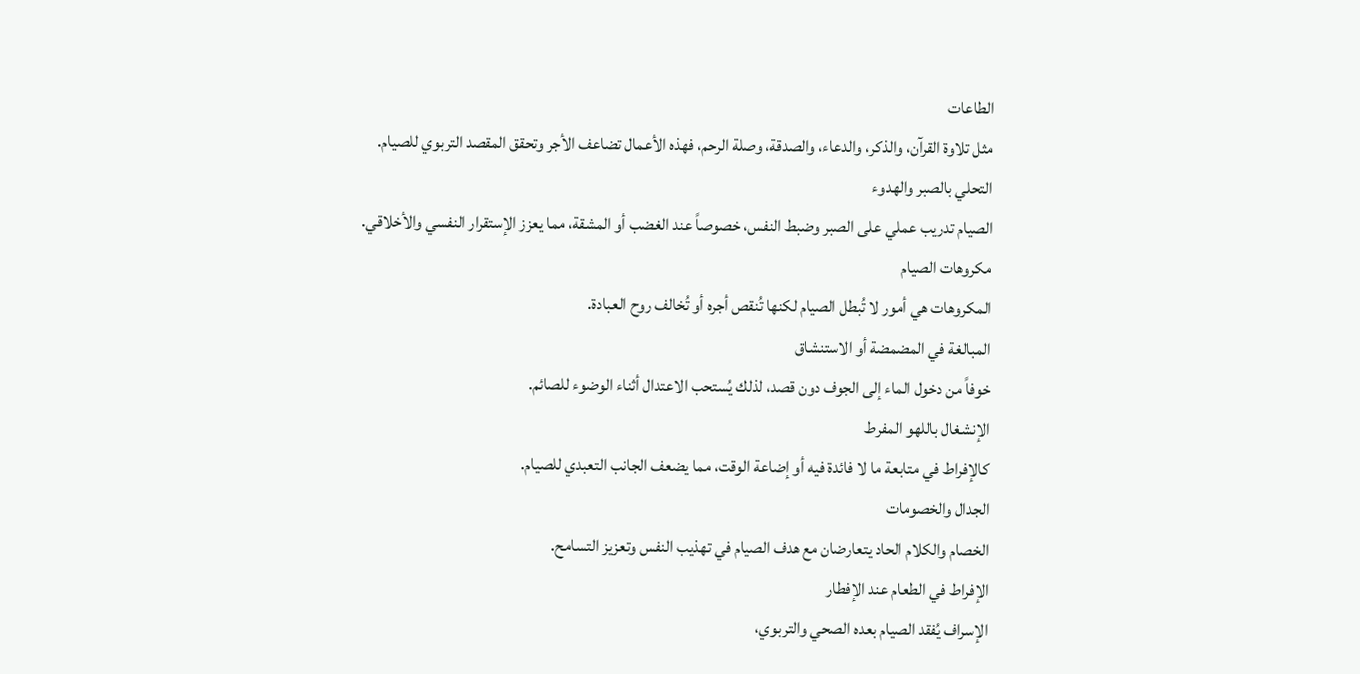الطاعات
مثل تلاوة القرآن، والذكر، والدعاء، والصدقة، وصلة الرحم، فهذه الأعمال تضاعف الأجر وتحقق المقصد التربوي للصيام.
التحلي بالصبر والهدوء
الصيام تدريب عملي على الصبر وضبط النفس، خصوصاً عند الغضب أو المشقة، مما يعزز الإستقرار النفسي والأخلاقي.
مكروهات الصيام
المكروهات هي أمور لا تُبطل الصيام لكنها تُنقص أجره أو تُخالف روح العبادة.
المبالغة في المضمضة أو الاستنشاق
خوفاً من دخول الماء إلى الجوف دون قصد، لذلك يُستحب الاعتدال أثناء الوضوء للصائم.
الإنشغال باللهو المفرط
كالإفراط في متابعة ما لا فائدة فيه أو إضاعة الوقت، مما يضعف الجانب التعبدي للصيام.
الجدال والخصومات
الخصام والكلام الحاد يتعارضان مع هدف الصيام في تهذيب النفس وتعزيز التسامح.
الإفراط في الطعام عند الإفطار
الإسراف يُفقد الصيام بعده الصحي والتربوي،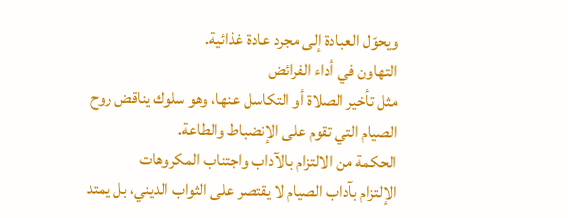ويحوّل العبادة إلى مجرد عادة غذائية.
التهاون في أداء الفرائض
مثل تأخير الصلاة أو التكاسل عنها، وهو سلوك يناقض روح الصيام التي تقوم على الإنضباط والطاعة.
الحكمة من الالتزام بالآداب واجتناب المكروهات
الإلتزام بآداب الصيام لا يقتصر على الثواب الديني، بل يمتد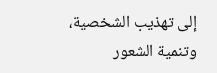إلى تهذيب الشخصية، وتنمية الشعور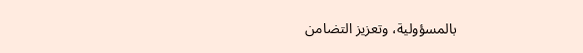بالمسؤولية، وتعزيز التضامن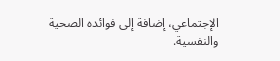الإجتماعي، إضافة إلى فوائده الصحية والنفسية.